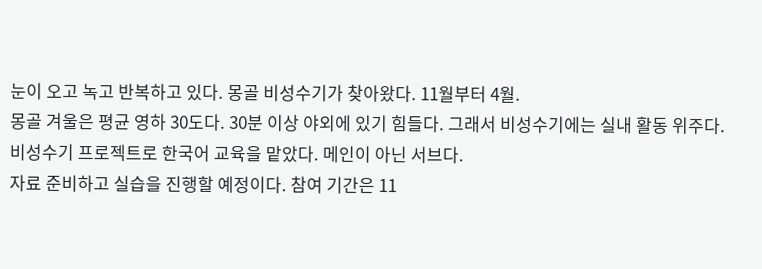눈이 오고 녹고 반복하고 있다. 몽골 비성수기가 찾아왔다. 11월부터 4월.
몽골 겨울은 평균 영하 30도다. 30분 이상 야외에 있기 힘들다. 그래서 비성수기에는 실내 활동 위주다.
비성수기 프로젝트로 한국어 교육을 맡았다. 메인이 아닌 서브다.
자료 준비하고 실습을 진행할 예정이다. 참여 기간은 11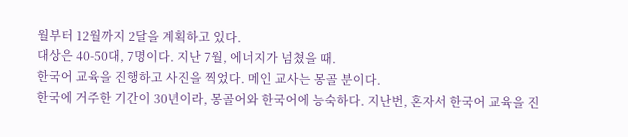월부터 12월까지 2달을 계획하고 있다.
대상은 40-50대, 7명이다. 지난 7월, 에너지가 넘쳤을 때.
한국어 교육을 진행하고 사진을 찍었다. 메인 교사는 몽골 분이다.
한국에 거주한 기간이 30년이라, 몽골어와 한국어에 능숙하다. 지난번, 혼자서 한국어 교육을 진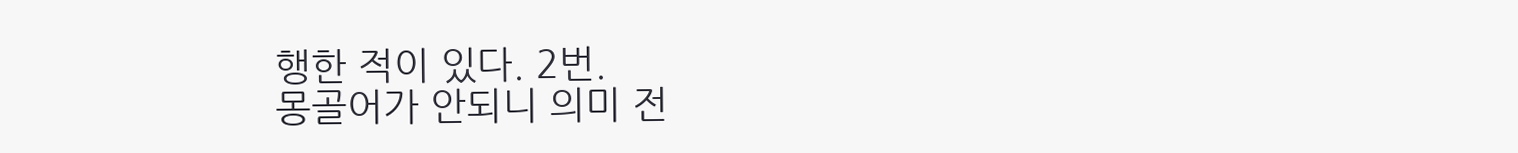행한 적이 있다. 2번.
몽골어가 안되니 의미 전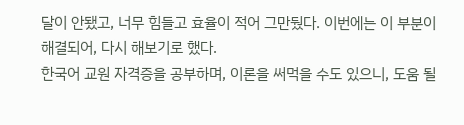달이 안됐고, 너무 힘들고 효율이 적어 그만뒀다. 이번에는 이 부분이 해결되어, 다시 해보기로 했다.
한국어 교원 자격증을 공부하며, 이론을 써먹을 수도 있으니, 도움 될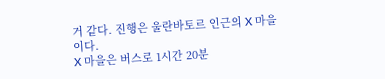거 같다. 진행은 울란바토르 인근의 X 마을이다.
X 마을은 버스로 1시간 20분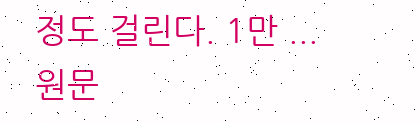정도 걸린다. 1만 ...
원문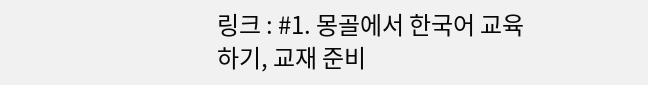링크 : #1. 몽골에서 한국어 교육하기, 교재 준비